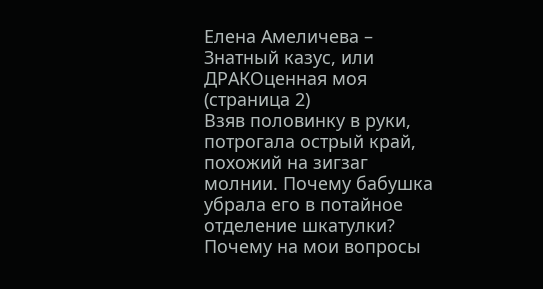Елена Амеличева – Знатный казус, или ДРАКОценная моя (страница 2)
Взяв половинку в руки, потрогала острый край, похожий на зигзаг молнии. Почему бабушка убрала его в потайное отделение шкатулки? Почему на мои вопросы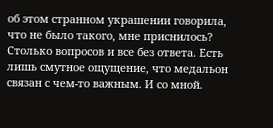об этом странном украшении говорила, что не было такого, мне приснилось? Столько вопросов и все без ответа. Есть лишь смутное ощущение, что медальон связан с чем-то важным. И со мной.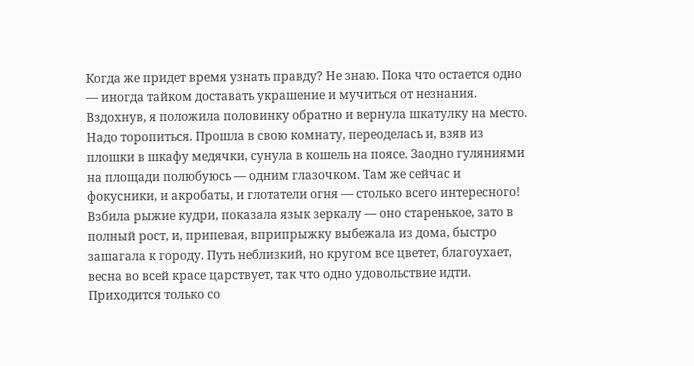Когда же придет время узнать правду? Не знаю. Пока что остается одно — иногда тайком доставать украшение и мучиться от незнания.
Вздохнув, я положила половинку обратно и вернула шкатулку на место. Надо торопиться. Прошла в свою комнату, переоделась и, взяв из плошки в шкафу медячки, сунула в кошель на поясе. Заодно гуляниями на площади полюбуюсь — одним глазочком. Там же сейчас и фокусники, и акробаты, и глотатели огня — столько всего интересного!
Взбила рыжие кудри, показала язык зеркалу — оно старенькое, зато в полный рост, и, припевая, вприпрыжку выбежала из дома, быстро зашагала к городу. Путь неблизкий, но кругом все цветет, благоухает, весна во всей красе царствует, так что одно удовольствие идти. Приходится только со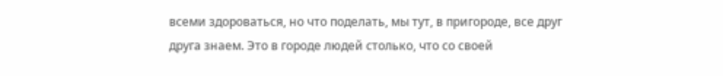всеми здороваться, но что поделать, мы тут, в пригороде, все друг друга знаем. Это в городе людей столько, что со своей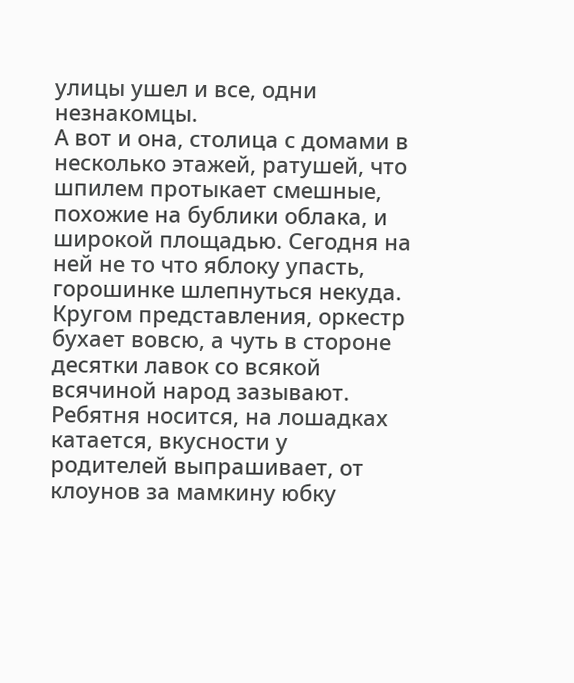улицы ушел и все, одни незнакомцы.
А вот и она, столица с домами в несколько этажей, ратушей, что шпилем протыкает смешные, похожие на бублики облака, и широкой площадью. Сегодня на ней не то что яблоку упасть, горошинке шлепнуться некуда. Кругом представления, оркестр бухает вовсю, а чуть в стороне десятки лавок со всякой всячиной народ зазывают. Ребятня носится, на лошадках катается, вкусности у родителей выпрашивает, от клоунов за мамкину юбку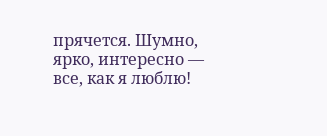прячется. Шумно, ярко, интересно — все, как я люблю!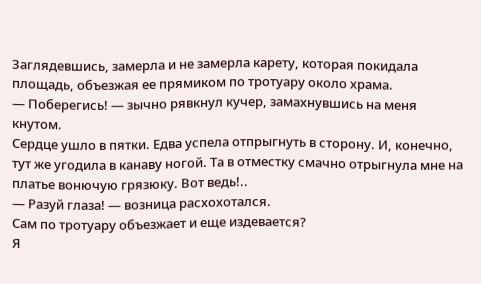Заглядевшись, замерла и не замерла карету, которая покидала площадь, объезжая ее прямиком по тротуару около храма.
— Поберегись! — зычно рявкнул кучер, замахнувшись на меня кнутом.
Сердце ушло в пятки. Едва успела отпрыгнуть в сторону. И, конечно, тут же угодила в канаву ногой. Та в отместку смачно отрыгнула мне на платье вонючую грязюку. Вот ведь!..
— Разуй глаза! — возница расхохотался.
Сам по тротуару объезжает и еще издевается?
Я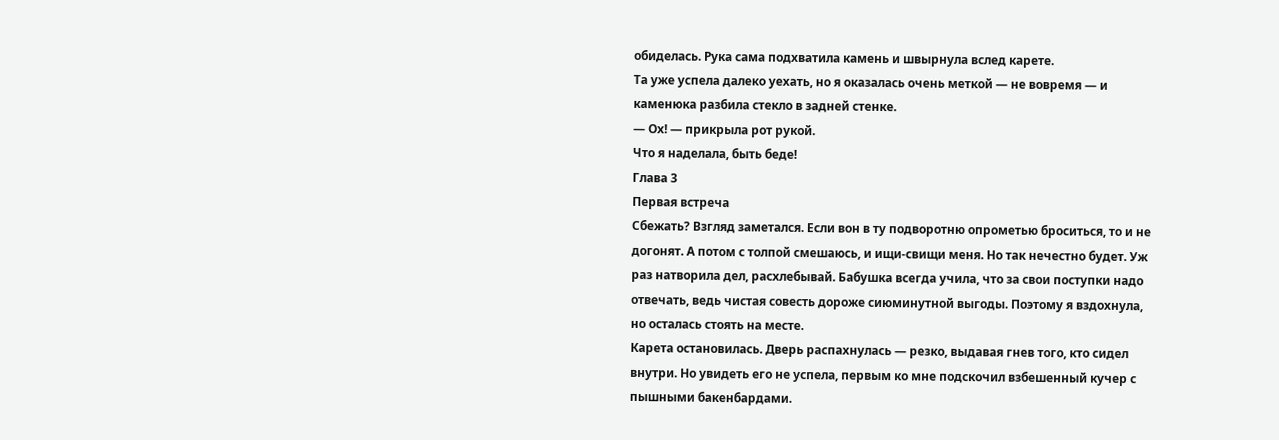обиделась. Рука сама подхватила камень и швырнула вслед карете.
Та уже успела далеко уехать, но я оказалась очень меткой — не вовремя — и каменюка разбила стекло в задней стенке.
— Ох! — прикрыла рот рукой.
Что я наделала, быть беде!
Глава 3
Первая встреча
Сбежать? Взгляд заметался. Если вон в ту подворотню опрометью броситься, то и не догонят. А потом с толпой смешаюсь, и ищи-свищи меня. Но так нечестно будет. Уж раз натворила дел, расхлебывай. Бабушка всегда учила, что за свои поступки надо отвечать, ведь чистая совесть дороже сиюминутной выгоды. Поэтому я вздохнула, но осталась стоять на месте.
Карета остановилась. Дверь распахнулась — резко, выдавая гнев того, кто сидел внутри. Но увидеть его не успела, первым ко мне подскочил взбешенный кучер с пышными бакенбардами.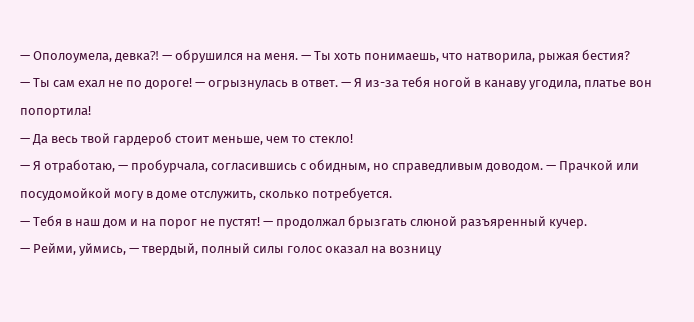— Ополоумела, девка⁈ — обрушился на меня. — Ты хоть понимаешь, что натворила, рыжая бестия?
— Ты сам ехал не по дороге! — огрызнулась в ответ. — Я из-за тебя ногой в канаву угодила, платье вон попортила!
— Да весь твой гардероб стоит меньше, чем то стекло!
— Я отработаю, — пробурчала, согласившись с обидным, но справедливым доводом. — Прачкой или посудомойкой могу в доме отслужить, сколько потребуется.
— Тебя в наш дом и на порог не пустят! — продолжал брызгать слюной разъяренный кучер.
— Рейми, уймись, — твердый, полный силы голос оказал на возницу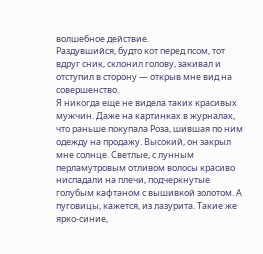волшебное действие.
Раздувшийся, будто кот перед псом, тот вдруг сник, склонил голову, закивал и отступил в сторону — открыв мне вид на совершенство.
Я никогда еще не видела таких красивых мужчин. Даже на картинках в журналах, что раньше покупала Роза, шившая по ним одежду на продажу. Высокий, он закрыл мне солнце. Светлые, с лунным перламутровым отливом волосы красиво ниспадали на плечи, подчеркнутые голубым кафтаном с вышивкой золотом. А пуговицы, кажется, из лазурита. Такие же ярко-синие,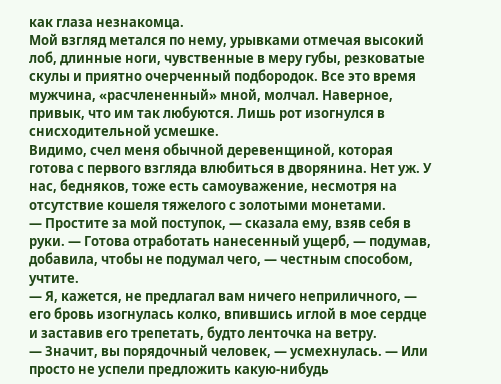как глаза незнакомца.
Мой взгляд метался по нему, урывками отмечая высокий лоб, длинные ноги, чувственные в меру губы, резковатые скулы и приятно очерченный подбородок. Все это время мужчина, «расчлененный» мной, молчал. Наверное, привык, что им так любуются. Лишь рот изогнулся в снисходительной усмешке.
Видимо, счел меня обычной деревенщиной, которая готова с первого взгляда влюбиться в дворянина. Нет уж. У нас, бедняков, тоже есть самоуважение, несмотря на отсутствие кошеля тяжелого с золотыми монетами.
— Простите за мой поступок, — сказала ему, взяв себя в руки. — Готова отработать нанесенный ущерб, — подумав, добавила, чтобы не подумал чего, — честным способом, учтите.
— Я, кажется, не предлагал вам ничего неприличного, — его бровь изогнулась колко, впившись иглой в мое сердце и заставив его трепетать, будто ленточка на ветру.
— Значит, вы порядочный человек, — усмехнулась. — Или просто не успели предложить какую-нибудь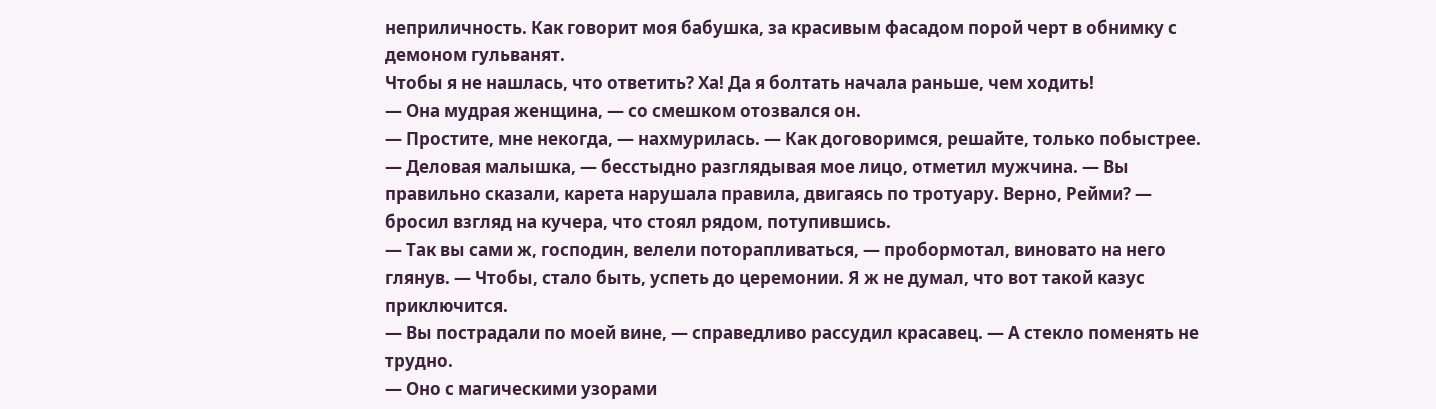неприличность. Как говорит моя бабушка, за красивым фасадом порой черт в обнимку с демоном гульванят.
Чтобы я не нашлась, что ответить? Ха! Да я болтать начала раньше, чем ходить!
— Она мудрая женщина, — со смешком отозвался он.
— Простите, мне некогда, — нахмурилась. — Как договоримся, решайте, только побыстрее.
— Деловая малышка, — бесстыдно разглядывая мое лицо, отметил мужчина. — Вы правильно сказали, карета нарушала правила, двигаясь по тротуару. Верно, Рейми? — бросил взгляд на кучера, что стоял рядом, потупившись.
— Так вы сами ж, господин, велели поторапливаться, — пробормотал, виновато на него глянув. — Чтобы, стало быть, успеть до церемонии. Я ж не думал, что вот такой казус приключится.
— Вы пострадали по моей вине, — справедливо рассудил красавец. — А стекло поменять не трудно.
— Оно с магическими узорами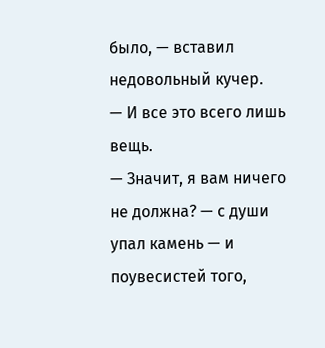было, — вставил недовольный кучер.
— И все это всего лишь вещь.
— Значит, я вам ничего не должна? — с души упал камень — и поувесистей того,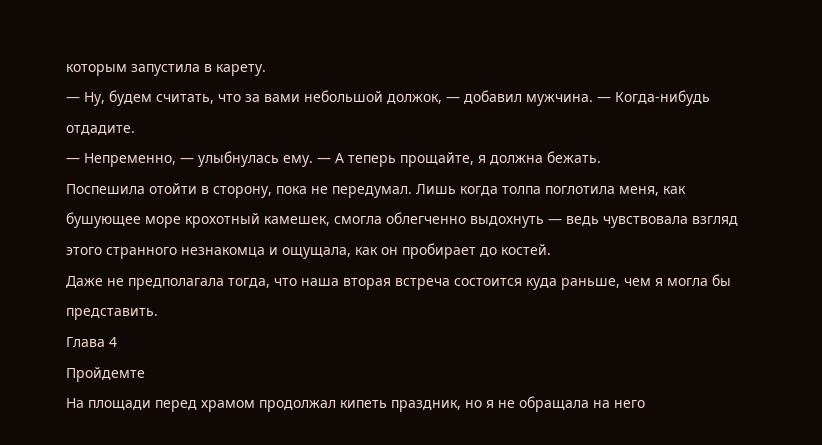которым запустила в карету.
— Ну, будем считать, что за вами небольшой должок, — добавил мужчина. — Когда-нибудь отдадите.
— Непременно, — улыбнулась ему. — А теперь прощайте, я должна бежать.
Поспешила отойти в сторону, пока не передумал. Лишь когда толпа поглотила меня, как бушующее море крохотный камешек, смогла облегченно выдохнуть — ведь чувствовала взгляд этого странного незнакомца и ощущала, как он пробирает до костей.
Даже не предполагала тогда, что наша вторая встреча состоится куда раньше, чем я могла бы представить.
Глава 4
Пройдемте
На площади перед храмом продолжал кипеть праздник, но я не обращала на него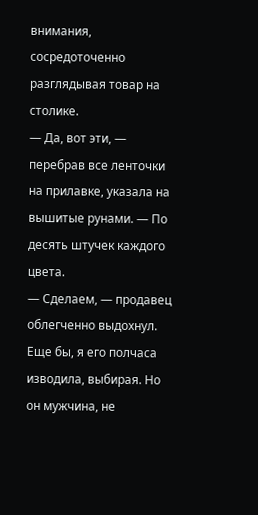внимания, сосредоточенно разглядывая товар на столике.
— Да, вот эти, — перебрав все ленточки на прилавке, указала на вышитые рунами. — По десять штучек каждого цвета.
— Сделаем, — продавец облегченно выдохнул.
Еще бы, я его полчаса изводила, выбирая. Но он мужчина, не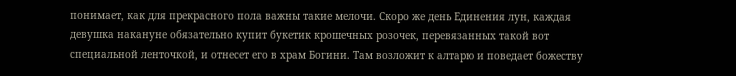понимает, как для прекрасного пола важны такие мелочи. Скоро же день Единения лун, каждая девушка накануне обязательно купит букетик крошечных розочек, перевязанных такой вот специальной ленточкой, и отнесет его в храм Богини. Там возложит к алтарю и поведает божеству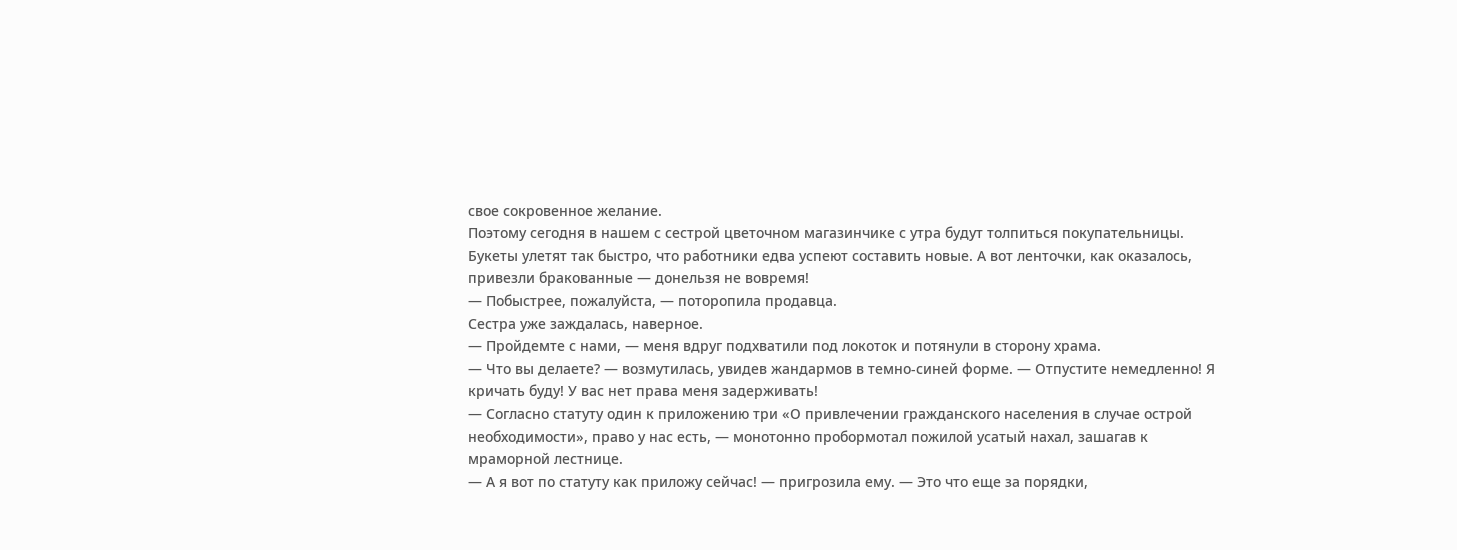свое сокровенное желание.
Поэтому сегодня в нашем с сестрой цветочном магазинчике с утра будут толпиться покупательницы. Букеты улетят так быстро, что работники едва успеют составить новые. А вот ленточки, как оказалось, привезли бракованные — донельзя не вовремя!
— Побыстрее, пожалуйста, — поторопила продавца.
Сестра уже заждалась, наверное.
— Пройдемте с нами, — меня вдруг подхватили под локоток и потянули в сторону храма.
— Что вы делаете? — возмутилась, увидев жандармов в темно-синей форме. — Отпустите немедленно! Я кричать буду! У вас нет права меня задерживать!
— Согласно статуту один к приложению три «О привлечении гражданского населения в случае острой необходимости», право у нас есть, — монотонно пробормотал пожилой усатый нахал, зашагав к мраморной лестнице.
— А я вот по статуту как приложу сейчас! — пригрозила ему. — Это что еще за порядки,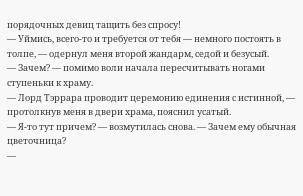порядочных девиц тащить без спросу!
— Уймись, всего-то и требуется от тебя — немного постоять в толпе, — одернул меня второй жандарм, седой и безусый.
— Зачем? — помимо воли начала пересчитывать ногами ступеньки к храму.
— Лорд Тэррара проводит церемонию единения с истинной, — протолкнув меня в двери храма, пояснил усатый.
— Я-то тут причем? — возмутилась снова. — Зачем ему обычная цветочница?
—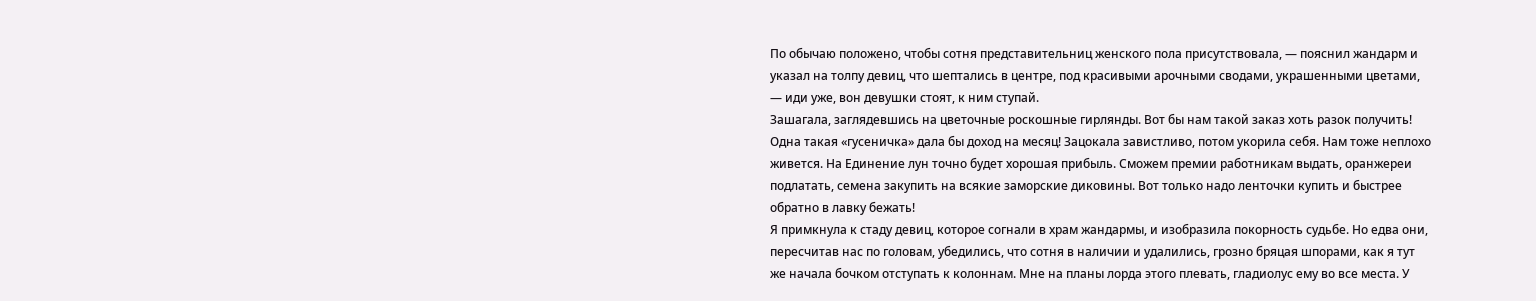По обычаю положено, чтобы сотня представительниц женского пола присутствовала, — пояснил жандарм и указал на толпу девиц, что шептались в центре, под красивыми арочными сводами, украшенными цветами, — иди уже, вон девушки стоят, к ним ступай.
Зашагала, заглядевшись на цветочные роскошные гирлянды. Вот бы нам такой заказ хоть разок получить! Одна такая «гусеничка» дала бы доход на месяц! Зацокала завистливо, потом укорила себя. Нам тоже неплохо живется. На Единение лун точно будет хорошая прибыль. Сможем премии работникам выдать, оранжереи подлатать, семена закупить на всякие заморские диковины. Вот только надо ленточки купить и быстрее обратно в лавку бежать!
Я примкнула к стаду девиц, которое согнали в храм жандармы, и изобразила покорность судьбе. Но едва они, пересчитав нас по головам, убедились, что сотня в наличии и удалились, грозно бряцая шпорами, как я тут же начала бочком отступать к колоннам. Мне на планы лорда этого плевать, гладиолус ему во все места. У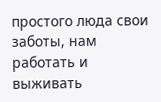простого люда свои заботы, нам работать и выживать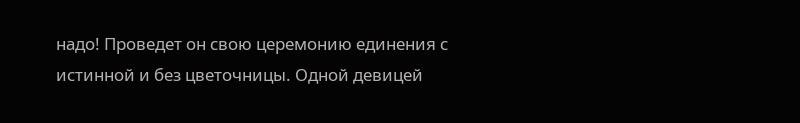надо! Проведет он свою церемонию единения с истинной и без цветочницы. Одной девицей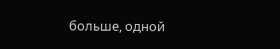больше, одной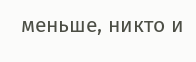меньше, никто и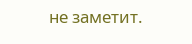не заметит.